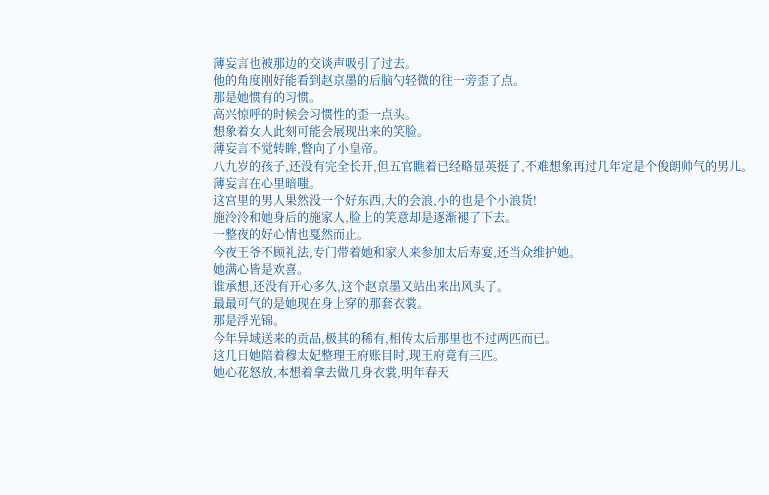薄妄言也被那边的交谈声吸引了过去。
他的角度刚好能看到赵京墨的后脑勺轻微的往一旁歪了点。
那是她惯有的习惯。
高兴惊呼的时候会习惯性的歪一点头。
想象着女人此刻可能会展现出来的笑脸。
薄妄言不觉转眸,瞥向了小皇帝。
八九岁的孩子,还没有完全长开,但五官瞧着已经略显英挺了,不难想象再过几年定是个俊朗帅气的男儿。
薄妄言在心里暗嗤。
这宫里的男人果然没一个好东西,大的会浪,小的也是个小浪货!
施泠泠和她身后的施家人,脸上的笑意却是逐渐褪了下去。
一整夜的好心情也戛然而止。
今夜王爷不顾礼法,专门带着她和家人来参加太后寿宴,还当众维护她。
她满心皆是欢喜。
谁承想,还没有开心多久,这个赵京墨又站出来出风头了。
最最可气的是她现在身上穿的那套衣裳。
那是浮光锦。
今年异域送来的贡品,极其的稀有,相传太后那里也不过两匹而已。
这几日她陪着穆太妃整理王府账目时,现王府竟有三匹。
她心花怒放,本想着拿去做几身衣裳,明年春天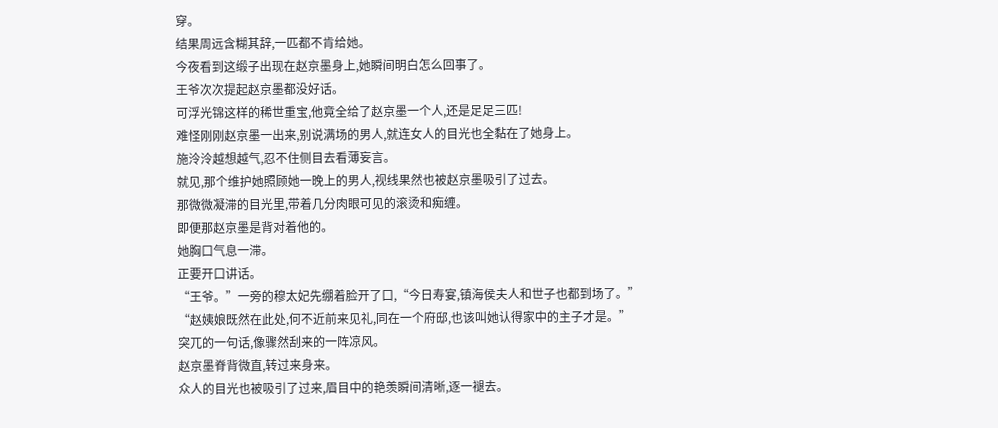穿。
结果周远含糊其辞,一匹都不肯给她。
今夜看到这缎子出现在赵京墨身上,她瞬间明白怎么回事了。
王爷次次提起赵京墨都没好话。
可浮光锦这样的稀世重宝,他竟全给了赵京墨一个人,还是足足三匹!
难怪刚刚赵京墨一出来,别说满场的男人,就连女人的目光也全黏在了她身上。
施泠泠越想越气,忍不住侧目去看薄妄言。
就见,那个维护她照顾她一晚上的男人,视线果然也被赵京墨吸引了过去。
那微微凝滞的目光里,带着几分肉眼可见的滚烫和痴缠。
即便那赵京墨是背对着他的。
她胸口气息一滞。
正要开口讲话。
“王爷。”一旁的穆太妃先绷着脸开了口,“今日寿宴,镇海侯夫人和世子也都到场了。”
“赵姨娘既然在此处,何不近前来见礼,同在一个府邸,也该叫她认得家中的主子才是。”
突兀的一句话,像骤然刮来的一阵凉风。
赵京墨脊背微直,转过来身来。
众人的目光也被吸引了过来,眉目中的艳羡瞬间清晰,逐一褪去。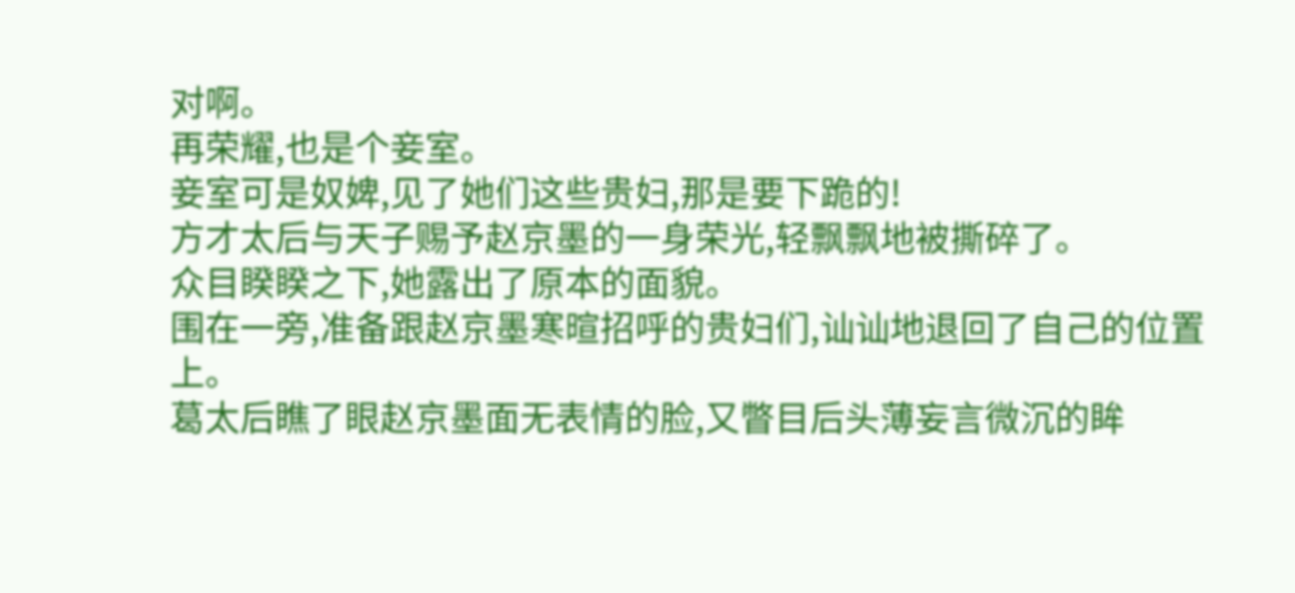对啊。
再荣耀,也是个妾室。
妾室可是奴婢,见了她们这些贵妇,那是要下跪的!
方才太后与天子赐予赵京墨的一身荣光,轻飘飘地被撕碎了。
众目睽睽之下,她露出了原本的面貌。
围在一旁,准备跟赵京墨寒暄招呼的贵妇们,讪讪地退回了自己的位置上。
葛太后瞧了眼赵京墨面无表情的脸,又瞥目后头薄妄言微沉的眸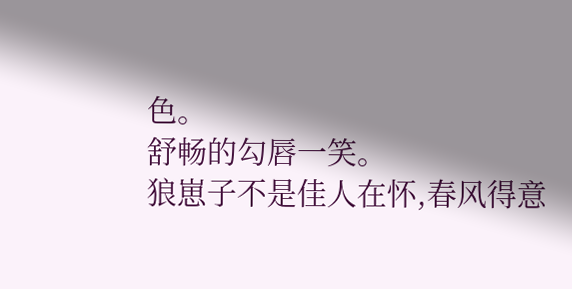色。
舒畅的勾唇一笑。
狼崽子不是佳人在怀,春风得意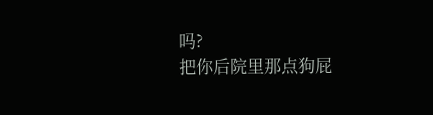吗?
把你后院里那点狗屁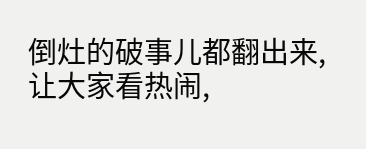倒灶的破事儿都翻出来,让大家看热闹,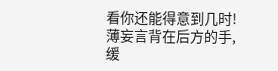看你还能得意到几时!
薄妄言背在后方的手,缓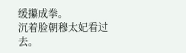缓攥成拳。
沉着脸朝穆太妃看过去。